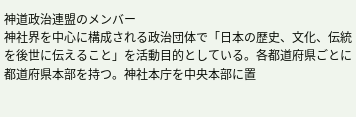神道政治連盟のメンバー
神社界を中心に構成される政治団体で「日本の歴史、文化、伝統を後世に伝えること」を活動目的としている。各都道府県ごとに都道府県本部を持つ。神社本庁を中央本部に置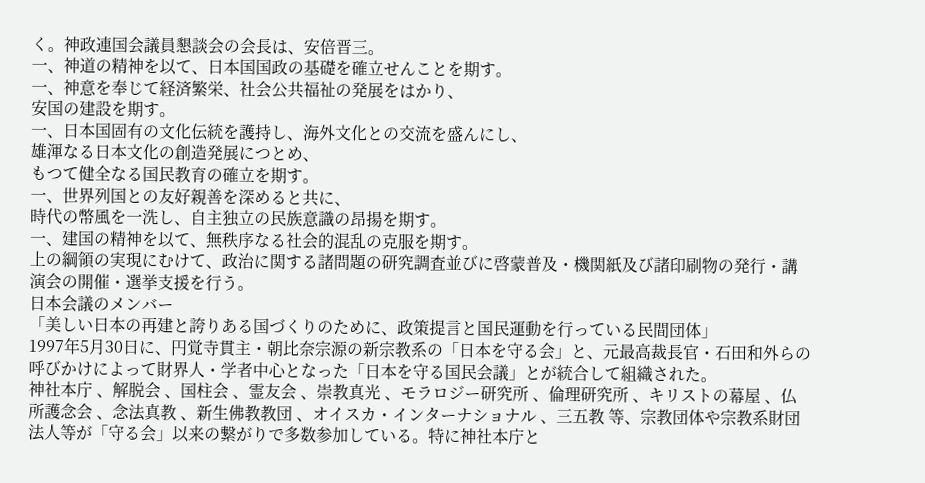く。神政連国会議員懇談会の会長は、安倍晋三。
一、神道の精神を以て、日本国国政の基礎を確立せんことを期す。
一、神意を奉じて経済繁栄、社会公共福祉の発展をはかり、
安国の建設を期す。
一、日本国固有の文化伝統を護持し、海外文化との交流を盛んにし、
雄渾なる日本文化の創造発展につとめ、
もつて健全なる国民教育の確立を期す。
一、世界列国との友好親善を深めると共に、
時代の幣風を一洗し、自主独立の民族意識の昂揚を期す。
一、建国の精神を以て、無秩序なる社会的混乱の克服を期す。
上の綱領の実現にむけて、政治に関する諸問題の研究調査並びに啓蒙普及・機関紙及び諸印刷物の発行・講演会の開催・選挙支援を行う。
日本会議のメンバー
「美しい日本の再建と誇りある国づくりのために、政策提言と国民運動を行っている民間団体」
1997年5月30日に、円覚寺貫主・朝比奈宗源の新宗教系の「日本を守る会」と、元最高裁長官・石田和外らの呼びかけによって財界人・学者中心となった「日本を守る国民会議」とが統合して組織された。
神社本庁 、解脱会 、国柱会 、霊友会 、崇教真光 、モラロジー研究所 、倫理研究所 、キリストの幕屋 、仏所護念会 、念法真教 、新生佛教教団 、オイスカ・インターナショナル 、三五教 等、宗教団体や宗教系財団法人等が「守る会」以来の繋がりで多数参加している。特に神社本庁と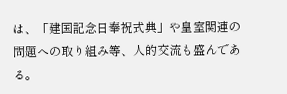は、「建国記念日奉祝式典」や皇室関連の問題への取り組み等、人的交流も盛んである。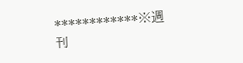************※週刊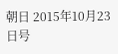朝日 2015年10月23日号